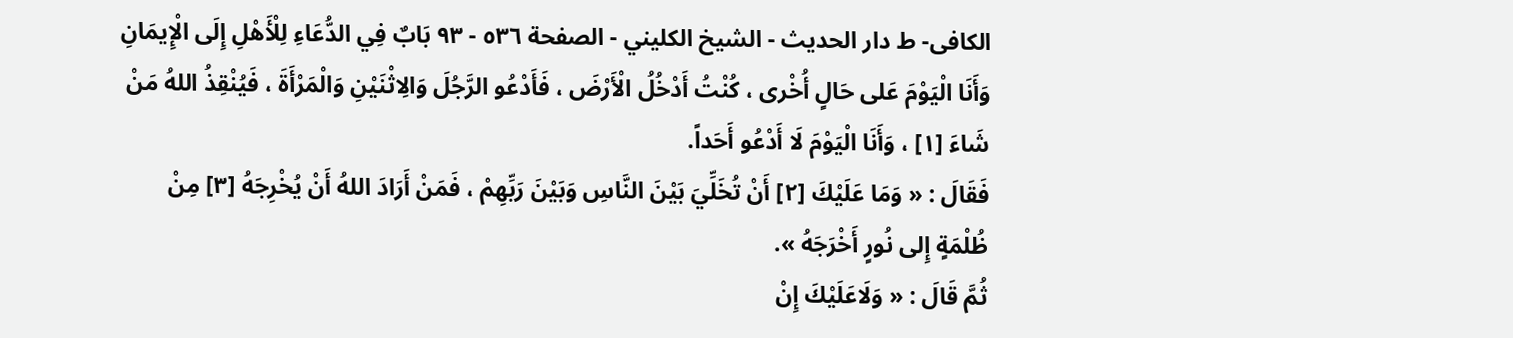الکافی- ط دار الحدیث - الشيخ الكليني - الصفحة ٥٣٦ - ٩٣ بَابٌ فِي الدُّعَاءِ لِلْأَهْلِ إِلَى الْإِيمَانِ
وَأَنَا الْيَوْمَ عَلى حَالٍ أُخْرى ، كُنْتُ أَدْخُلُ الْأَرْضَ ، فَأَدْعُو الرَّجُلَ وَالِاثْنَيْنِ وَالْمَرْأَةَ ، فَيُنْقِذُ اللهُ مَنْ شَاءَ [١] ، وَأَنَا الْيَوْمَ لَا أَدْعُو أَحَداً.
فَقَالَ : « وَمَا عَلَيْكَ [٢] أَنْ تُخَلِّيَ بَيْنَ النَّاسِ وَبَيْنَ رَبِّهِمْ ، فَمَنْ أَرَادَ اللهُ أَنْ يُخْرِجَهُ [٣] مِنْ ظُلْمَةٍ إِلى نُورٍ أَخْرَجَهُ ».
ثُمَّ قَالَ : « وَلَاعَلَيْكَ إِنْ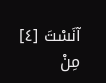آنَسْتَ [٤] مِنْ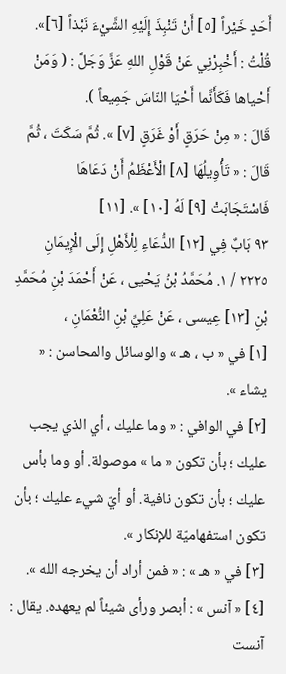أَحَدٍ خَيْراً [٥] أَنْ تَنْبِذَ إِلَيْهِ الشَّيْءَ نَبْذاً [٦]».
قُلْتُ : أَخْبِرْنِي عَنْ قَوْلِ اللهِ عَزَّ وَجَلَّ : ( وَمَنْ أَحْياها فَكَأَنَّما أَحْيَا النّاسَ جَمِيعاً ).
قَالَ : « مِنْ حَرَقٍ أَوْ غَرَقٍ [٧] ». ثُمَّ سَكَتَ ، ثُمَّ قَالَ : « تَأْوِيلُهَا [٨] الْأَعْظَمُ أَنْ دَعَاهَا فَاسْتَجَابَتْ [٩] لَهُ [١٠] ». [١١]
٩٣ بَابٌ فِي [١٢] الدُّعَاءِ لِلْأَهْلِ إِلَى الْإِيمَانِ
٢٢٢٥ / ١. مُحَمَّدُ بْنُ يَحْيى ، عَنْ أَحْمَدَ بْنِ مُحَمَّدِ بْنِ [١٣] عِيسى ، عَنْ عَلِيِّ بْنِ النُّعْمَانِ ،
[١] في « ب ، هـ » والوسائل والمحاسن : « يشاء ».
[٢] في الوافي : « وما عليك ، أي الذي يجب عليك ؛ بأن تكون « ما » موصولة. أو وما بأس عليك ؛ بأن تكون نافية. أو أيّ شيء عليك ؛ بأن تكون استفهاميّة للإنكار ».
[٣] في « هـ » : « فمن أراد أن يخرجه الله ».
[٤] « آنس » : أبصر ورأى شيئاً لم يعهده. يقال : آنست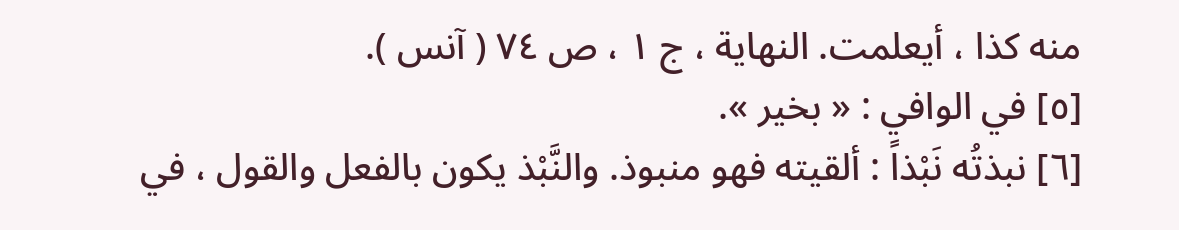منه كذا ، أيعلمت. النهاية ، ج ١ ، ص ٧٤ ( آنس ).
[٥] في الوافي : « بخير ».
[٦] نبذتُه نَبْذاً : ألقيته فهو منبوذ. والنَّبْذ يكون بالفعل والقول ، في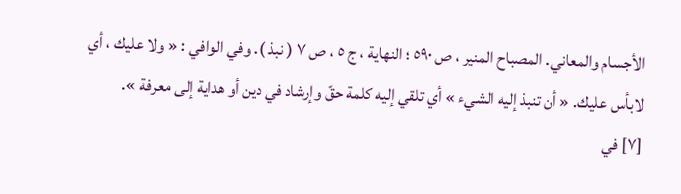الأجسام والمعاني. المصباح المنير ، ص ٥٩٠ ؛ النهاية ، ج ٥ ، ص ٧ ( نبذ ). وفي الوافي : « ولا عليك ، أي لابأس عليك. « أن تنبذ إليه الشيء » أي تلقي إليه كلمة حقّ وإرشاد في دين أو هداية إلى معرفة ».
[٧] في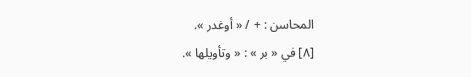المحاسن : + / « أوغدر ».
[٨] في « بر » : « وتأويلها ».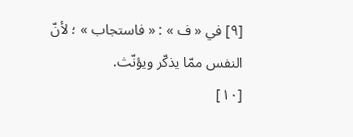[٩] في « ف » : « فاستجاب » ؛ لأنّ النفس ممّا يذكّر ويؤنّث.
[١٠]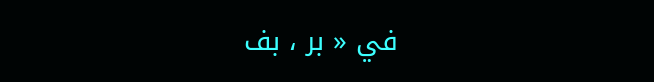في « بر ، بف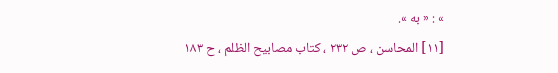» : « به ».
[١١] المحاسن ، ص ٢٣٢ ، كتاب مصابيح الظلم ، ح ١٨٣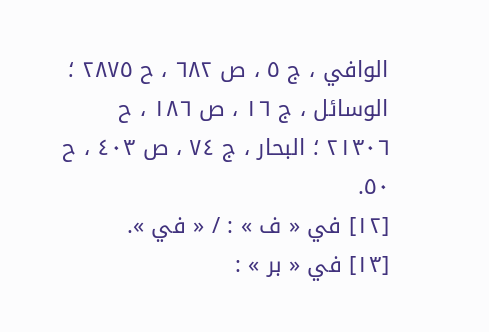الوافي ، ج ٥ ، ص ٦٨٢ ، ح ٢٨٧٥ ؛ الوسائل ، ج ١٦ ، ص ١٨٦ ، ح ٢١٣٠٦ ؛ البحار ، ج ٧٤ ، ص ٤٠٣ ، ح ٥٠.
[١٢] في « ف » : / « في ».
[١٣] في « بر » :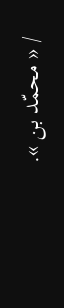/ « محمّد بن ».